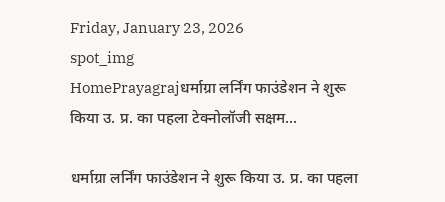Friday, January 23, 2026
spot_img
HomePrayagrajधर्माग्रा लर्निंग फाउंडेशन ने शुरू किया उ. प्र. का पहला टेक्नोलॉजी सक्षम...

धर्माग्रा लर्निंग फाउंडेशन ने शुरू किया उ. प्र. का पहला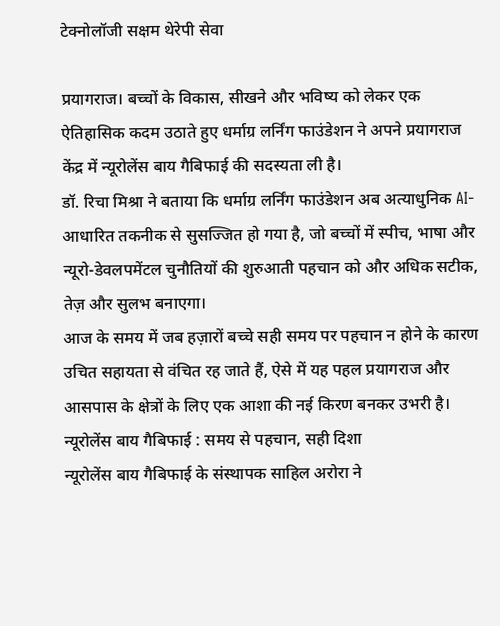टेक्नोलॉजी सक्षम थेरेपी सेवा

प्रयागराज। बच्चों के विकास, सीखने और भविष्य को लेकर एक ऐतिहासिक कदम उठाते हुए धर्माग्र लर्निंग फाउंडेशन ने अपने प्रयागराज केंद्र में न्यूरोलेंस बाय गैबिफाई की सदस्यता ली है।
डॉ. रिचा मिश्रा ने बताया कि धर्माग्र लर्निंग फाउंडेशन अब अत्याधुनिक AI-आधारित तकनीक से सुसज्जित हो गया है, जो बच्चों में स्पीच, भाषा और न्यूरो-डेवलपमेंटल चुनौतियों की शुरुआती पहचान को और अधिक सटीक, तेज़ और सुलभ बनाएगा।
आज के समय में जब हज़ारों बच्चे सही समय पर पहचान न होने के कारण उचित सहायता से वंचित रह जाते हैं, ऐसे में यह पहल प्रयागराज और आसपास के क्षेत्रों के लिए एक आशा की नई किरण बनकर उभरी है।
न्यूरोलेंस बाय गैबिफाई : समय से पहचान, सही दिशा
न्यूरोलेंस बाय गैबिफाई के संस्थापक साहिल अरोरा ने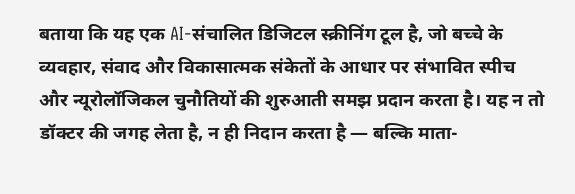बताया कि यह एक AI-संचालित डिजिटल स्क्रीनिंग टूल है, जो बच्चे के व्यवहार, संवाद और विकासात्मक संकेतों के आधार पर संभावित स्पीच और न्यूरोलॉजिकल चुनौतियों की शुरुआती समझ प्रदान करता है। यह न तो डॉक्टर की जगह लेता है, न ही निदान करता है — बल्कि माता-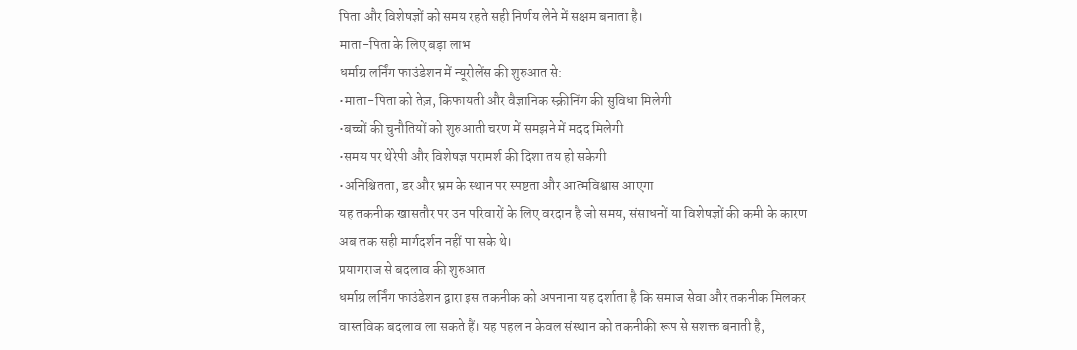पिता और विशेषज्ञों को समय रहते सही निर्णय लेने में सक्षम बनाता है।
माता-पिता के लिए बड़ा लाभ
धर्माग्र लर्निंग फाउंडेशन में न्यूरोलेंस की शुरुआत से:
•माता-पिता को तेज़, किफायती और वैज्ञानिक स्क्रीनिंग की सुविधा मिलेगी
•बच्चों की चुनौतियों को शुरुआती चरण में समझने में मदद मिलेगी
•समय पर थेरेपी और विशेषज्ञ परामर्श की दिशा तय हो सकेगी
•अनिश्चितता, डर और भ्रम के स्थान पर स्पष्टता और आत्मविश्वास आएगा
यह तकनीक खासतौर पर उन परिवारों के लिए वरदान है जो समय, संसाधनों या विशेषज्ञों की कमी के कारण अब तक सही मार्गदर्शन नहीं पा सके थे।
प्रयागराज से बदलाव की शुरुआत
धर्माग्र लर्निंग फाउंडेशन द्वारा इस तकनीक को अपनाना यह दर्शाता है कि समाज सेवा और तकनीक मिलकर वास्तविक बदलाव ला सकते हैं। यह पहल न केवल संस्थान को तकनीकी रूप से सशक्त बनाती है,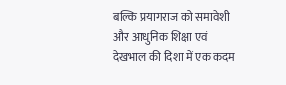बल्कि प्रयागराज को समावेशी और आधुनिक शिक्षा एवं देखभाल की दिशा में एक कदम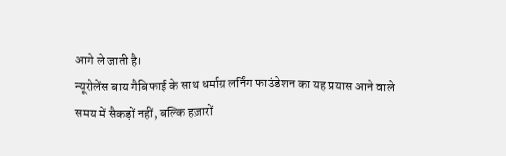आगे ले जाती है।
न्यूरोलेंस बाय गैबिफाई के साथ धर्माग्र लर्निंग फाउंडेशन का यह प्रयास आने वाले समय में सैकड़ों नहीं, बल्कि हज़ारों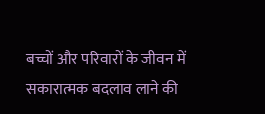बच्चों और परिवारों के जीवन में सकारात्मक बदलाव लाने की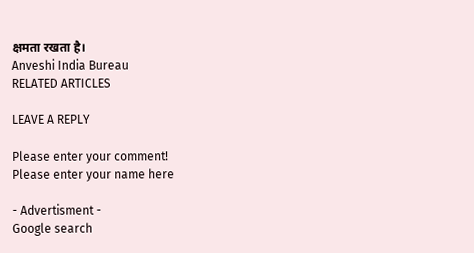क्षमता रखता है।
Anveshi India Bureau
RELATED ARTICLES

LEAVE A REPLY

Please enter your comment!
Please enter your name here

- Advertisment -
Google search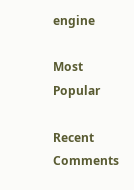engine

Most Popular

Recent Comments